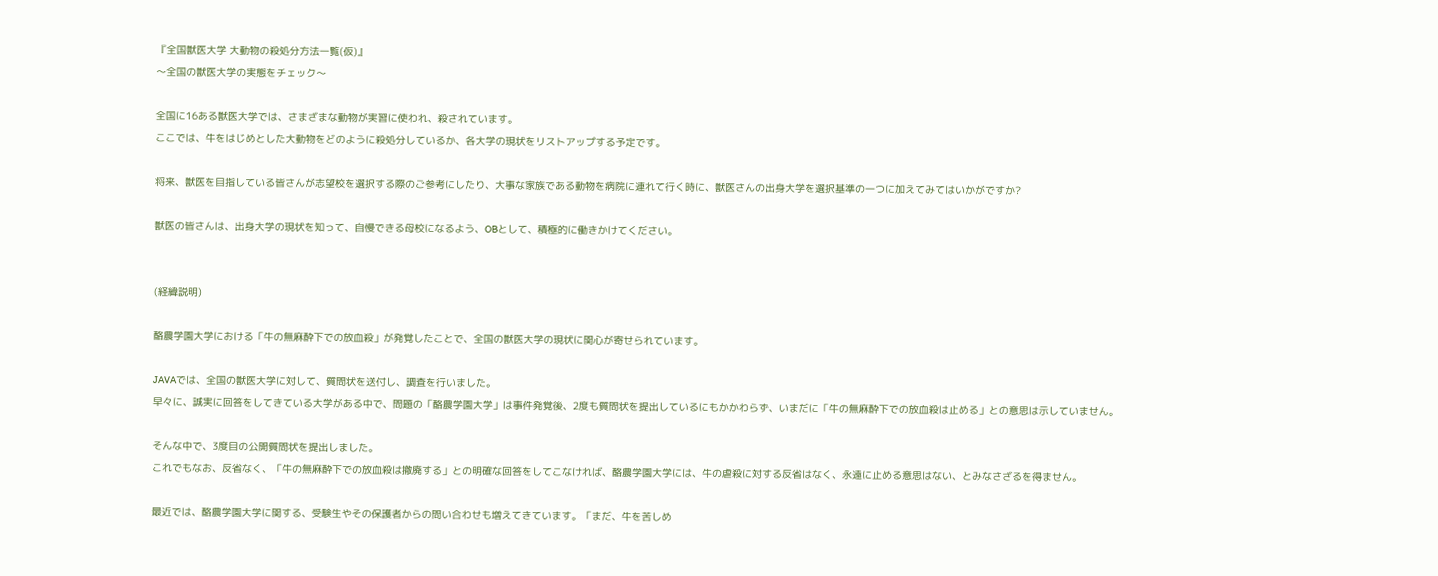『全国獣医大学 大動物の殺処分方法一覧(仮)』
〜全国の獣医大学の実態をチェック〜

全国に16ある獣医大学では、さまざまな動物が実習に使われ、殺されています。
ここでは、牛をはじめとした大動物をどのように殺処分しているか、各大学の現状をリストアップする予定です。

将来、獣医を目指している皆さんが志望校を選択する際のご参考にしたり、大事な家族である動物を病院に連れて行く時に、獣医さんの出身大学を選択基準の一つに加えてみてはいかがですか?

獣医の皆さんは、出身大学の現状を知って、自慢できる母校になるよう、OBとして、積極的に働きかけてください。


(経緯説明)

酪農学園大学における「牛の無麻酔下での放血殺」が発覚したことで、全国の獣医大学の現状に関心が寄せられています。

JAVAでは、全国の獣医大学に対して、質問状を送付し、調査を行いました。
早々に、誠実に回答をしてきている大学がある中で、問題の「酪農学園大学」は事件発覚後、2度も質問状を提出しているにもかかわらず、いまだに「牛の無麻酔下での放血殺は止める」との意思は示していません。

そんな中で、3度目の公開質問状を提出しました。
これでもなお、反省なく、「牛の無麻酔下での放血殺は撤廃する」との明確な回答をしてこなければ、酪農学園大学には、牛の虐殺に対する反省はなく、永遠に止める意思はない、とみなさざるを得ません。

最近では、酪農学園大学に関する、受験生やその保護者からの問い合わせも増えてきています。「まだ、牛を苦しめ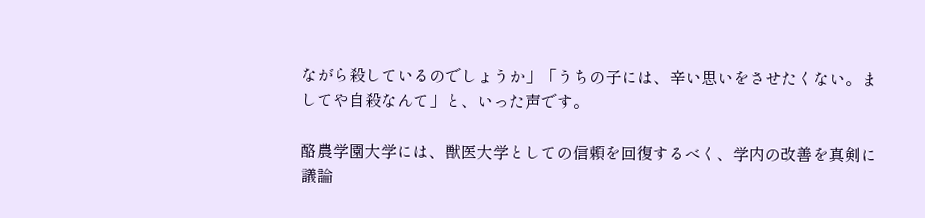ながら殺しているのでしょうか」「うちの子には、辛い思いをさせたくない。ましてや自殺なんて」と、いった声です。

酪農学園大学には、獣医大学としての信頼を回復するべく、学内の改善を真剣に議論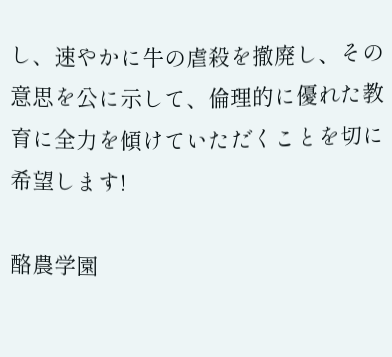し、速やかに牛の虐殺を撤廃し、その意思を公に示して、倫理的に優れた教育に全力を傾けていただくことを切に希望します!

酪農学園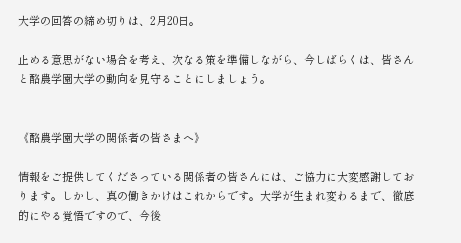大学の回答の締め切りは、2月20日。

止める意思がない場合を考え、次なる策を準備しながら、今しばらくは、皆さんと酪農学園大学の動向を見守ることにしましょう。


《酪農学園大学の関係者の皆さまへ》

情報をご提供してくださっている関係者の皆さんには、ご協力に大変感謝しております。しかし、真の働きかけはこれからです。大学が生まれ変わるまで、徹底的にやる覚悟ですので、今後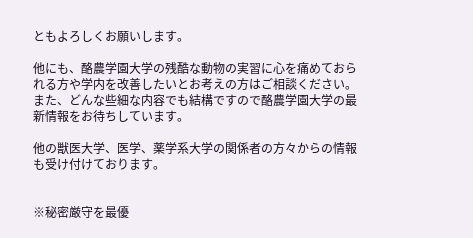ともよろしくお願いします。

他にも、酪農学園大学の残酷な動物の実習に心を痛めておられる方や学内を改善したいとお考えの方はご相談ください。
また、どんな些細な内容でも結構ですので酪農学園大学の最新情報をお待ちしています。

他の獣医大学、医学、薬学系大学の関係者の方々からの情報も受け付けております。


※秘密厳守を最優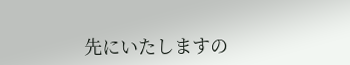先にいたしますの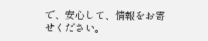で、安心して、情報をお寄せください。